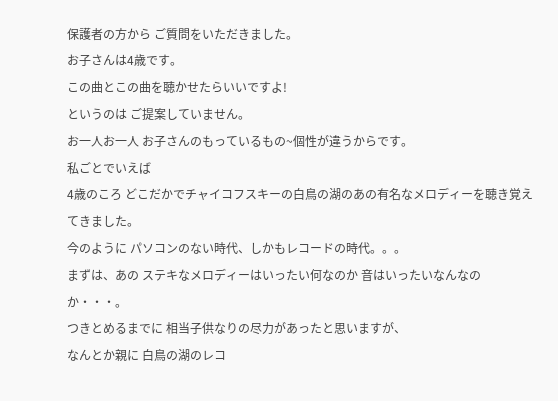保護者の方から ご質問をいただきました。
お子さんは4歳です。
この曲とこの曲を聴かせたらいいですよ!
というのは ご提案していません。
お一人お一人 お子さんのもっているもの~個性が違うからです。
私ごとでいえば
4歳のころ どこだかでチャイコフスキーの白鳥の湖のあの有名なメロディーを聴き覚えてきました。
今のように パソコンのない時代、しかもレコードの時代。。。
まずは、あの ステキなメロディーはいったい何なのか 音はいったいなんなのか・・・。
つきとめるまでに 相当子供なりの尽力があったと思いますが、
なんとか親に 白鳥の湖のレコ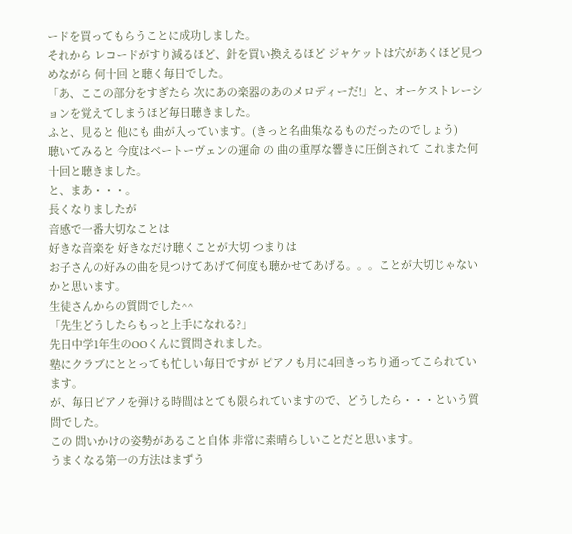ードを買ってもらうことに成功しました。
それから レコードがすり減るほど、針を買い換えるほど ジャケットは穴があくほど見つめながら 何十回 と聴く毎日でした。
「あ、ここの部分をすぎたら 次にあの楽器のあのメロディーだ!」と、オーケストレーションを覚えてしまうほど毎日聴きました。
ふと、見ると 他にも 曲が入っています。(きっと名曲集なるものだったのでしょう)
聴いてみると 今度はベートーヴェンの運命 の 曲の重厚な響きに圧倒されて これまた何十回と聴きました。
と、まあ・・・。
長くなりましたが
音感で一番大切なことは
好きな音楽を 好きなだけ聴くことが大切 つまりは
お子さんの好みの曲を見つけてあげて何度も聴かせてあげる。。。ことが大切じゃないかと思います。
生徒さんからの質問でした^^
「先生どうしたらもっと上手になれる?」
先日中学1年生のOOくんに質問されました。
塾にクラブにととっても忙しい毎日ですが ピアノも月に4回きっちり通ってこられています。
が、毎日ピアノを弾ける時間はとても限られていますので、どうしたら・・・という質問でした。
この 問いかけの姿勢があること自体 非常に素晴らしいことだと思います。
うまくなる第一の方法はまずう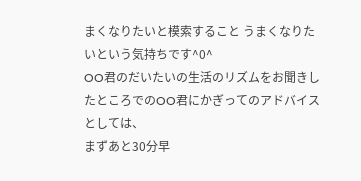まくなりたいと模索すること うまくなりたいという気持ちです^0^
OO君のだいたいの生活のリズムをお聞きしたところでのOO君にかぎってのアドバイスとしては、
まずあと30分早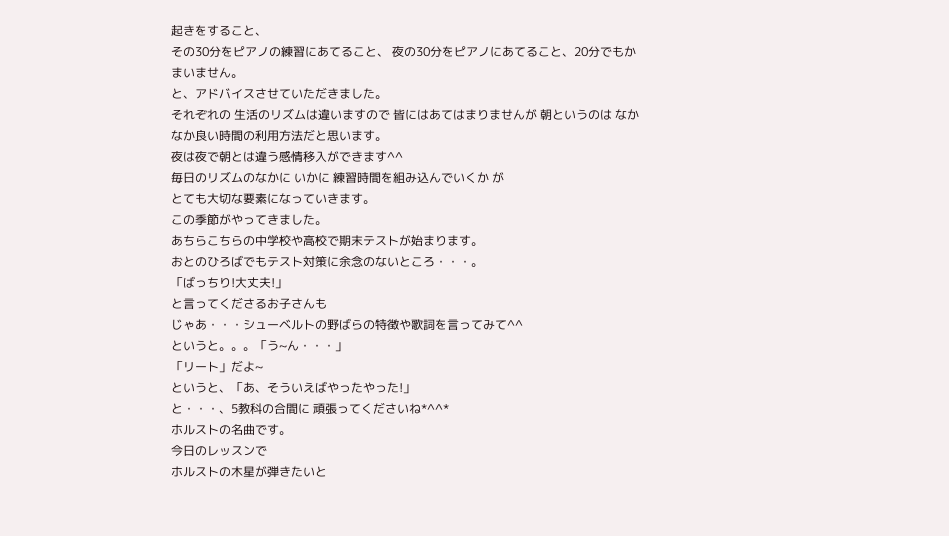起きをすること、
その30分をピアノの練習にあてること、 夜の30分をピアノにあてること、20分でもかまいません。
と、アドバイスさせていただきました。
それぞれの 生活のリズムは違いますので 皆にはあてはまりませんが 朝というのは なかなか良い時間の利用方法だと思います。
夜は夜で朝とは違う感情移入ができます^^
毎日のリズムのなかに いかに 練習時間を組み込んでいくか が
とても大切な要素になっていきます。
この季節がやってきました。
あちらこちらの中学校や高校で期末テストが始まります。
おとのひろばでもテスト対策に余念のないところ・・・。
「ばっちり!大丈夫!」
と言ってくださるお子さんも
じゃあ・・・シューベルトの野ばらの特徴や歌詞を言ってみて^^
というと。。。「う~ん・・・」
「リート」だよ~
というと、「あ、そういえばやったやった!」
と・・・、5教科の合間に 頑張ってくださいね*^^*
ホルストの名曲です。
今日のレッスンで
ホルストの木星が弾きたいと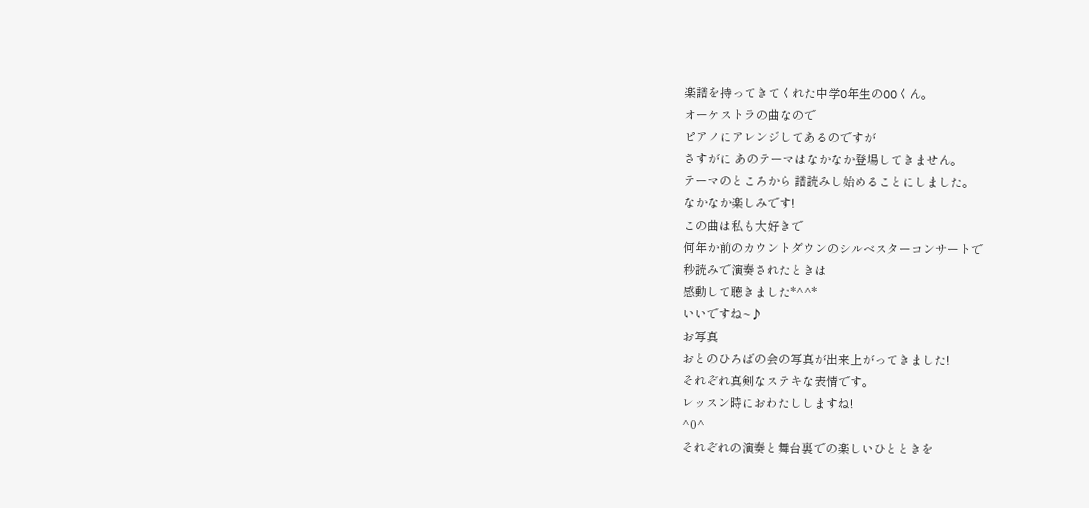楽譜を持ってきてくれた中学O年生のOOくん。
オーケストラの曲なので
ピアノにアレンジしてあるのですが
さすがに あのテーマはなかなか登場してきません。
テーマのところから 譜読みし始めることにしました。
なかなか楽しみです!
この曲は私も大好きで
何年か前のカウントダウンのシルベスターコンサートで
秒読みで演奏されたときは
感動して聴きました*^^*
いいですね~♪
お写真
おとのひろばの会の写真が出来上がってきました!
それぞれ真剣なステキな表情です。
レッスン時におわたししますね!
^0^
それぞれの演奏と舞台裏での楽しいひとときを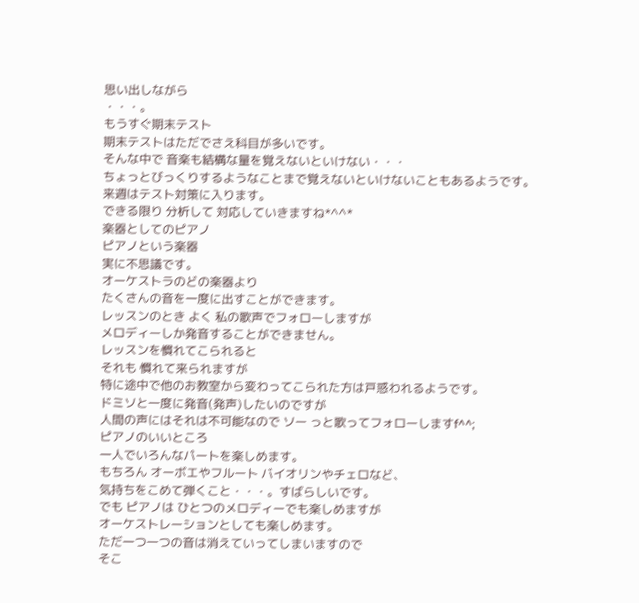思い出しながら
・・・。
もうすぐ期末テスト
期末テストはただでさえ科目が多いです。
そんな中で 音楽も結構な量を覚えないといけない・・・
ちょっとびっくりするようなことまで覚えないといけないこともあるようです。
来週はテスト対策に入ります。
できる限り 分析して 対応していきますね*^^*
楽器としてのピアノ
ピアノという楽器
実に不思議です。
オーケストラのどの楽器より
たくさんの音を一度に出すことができます。
レッスンのとき よく 私の歌声でフォローしますが
メロディーしか発音することができません。
レッスンを慣れてこられると
それも 慣れて来られますが
特に途中で他のお教室から変わってこられた方は戸惑われるようです。
ドミソと一度に発音(発声)したいのですが
人間の声にはそれは不可能なので ソー っと歌ってフォローしますf^^;
ピアノのいいところ
一人でいろんなパートを楽しめます。
もちろん オーボエやフルート バイオリンやチェロなど、
気持ちをこめて弾くこと・・・。すばらしいです。
でも ピアノは ひとつのメロディーでも楽しめますが
オーケストレーションとしても楽しめます。
ただ一つ一つの音は消えていってしまいますので
そこ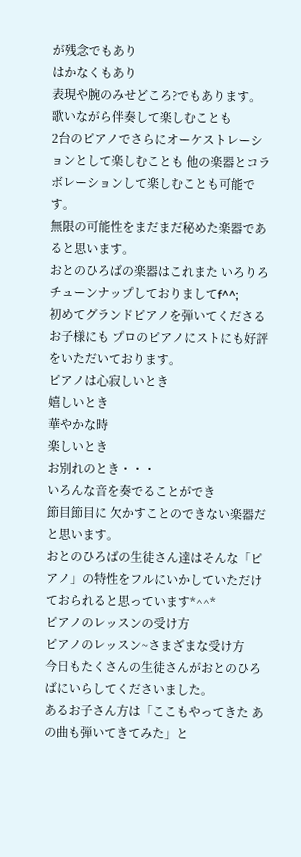が残念でもあり
はかなくもあり
表現や腕のみせどころ?でもあります。
歌いながら伴奏して楽しむことも
2台のピアノでさらにオーケストレーションとして楽しむことも 他の楽器とコラボレーションして楽しむことも可能です。
無限の可能性をまだまだ秘めた楽器であると思います。
おとのひろばの楽器はこれまた いろりろチューンナップしておりましてf^^;
初めてグランドピアノを弾いてくださる お子様にも プロのピアノにストにも好評をいただいております。
ピアノは心寂しいとき
嬉しいとき
華やかな時
楽しいとき
お別れのとき・・・
いろんな音を奏でることができ
節目節目に 欠かすことのできない楽器だと思います。
おとのひろばの生徒さん達はそんな「ピアノ」の特性をフルにいかしていただけておられると思っています*^^*
ピアノのレッスンの受け方
ピアノのレッスン~さまざまな受け方
今日もたくさんの生徒さんがおとのひろばにいらしてくださいました。
あるお子さん方は「ここもやってきた あの曲も弾いてきてみた」と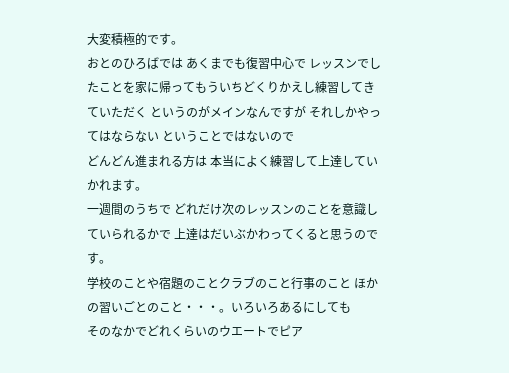大変積極的です。
おとのひろばでは あくまでも復習中心で レッスンでしたことを家に帰ってもういちどくりかえし練習してきていただく というのがメインなんですが それしかやってはならない ということではないので
どんどん進まれる方は 本当によく練習して上達していかれます。
一週間のうちで どれだけ次のレッスンのことを意識していられるかで 上達はだいぶかわってくると思うのです。
学校のことや宿題のことクラブのこと行事のこと ほかの習いごとのこと・・・。いろいろあるにしても
そのなかでどれくらいのウエートでピア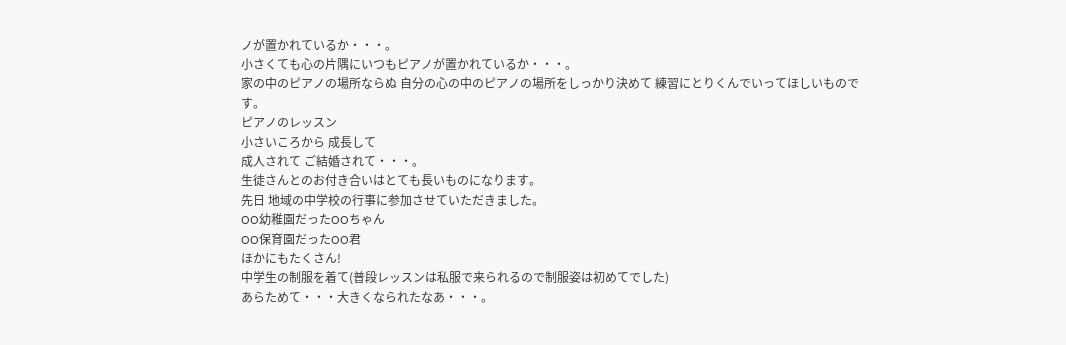ノが置かれているか・・・。
小さくても心の片隅にいつもピアノが置かれているか・・・。
家の中のピアノの場所ならぬ 自分の心の中のピアノの場所をしっかり決めて 練習にとりくんでいってほしいものです。
ピアノのレッスン
小さいころから 成長して
成人されて ご結婚されて・・・。
生徒さんとのお付き合いはとても長いものになります。
先日 地域の中学校の行事に参加させていただきました。
OO幼稚園だったOOちゃん
OO保育園だったOO君
ほかにもたくさん!
中学生の制服を着て(普段レッスンは私服で来られるので制服姿は初めてでした)
あらためて・・・大きくなられたなあ・・・。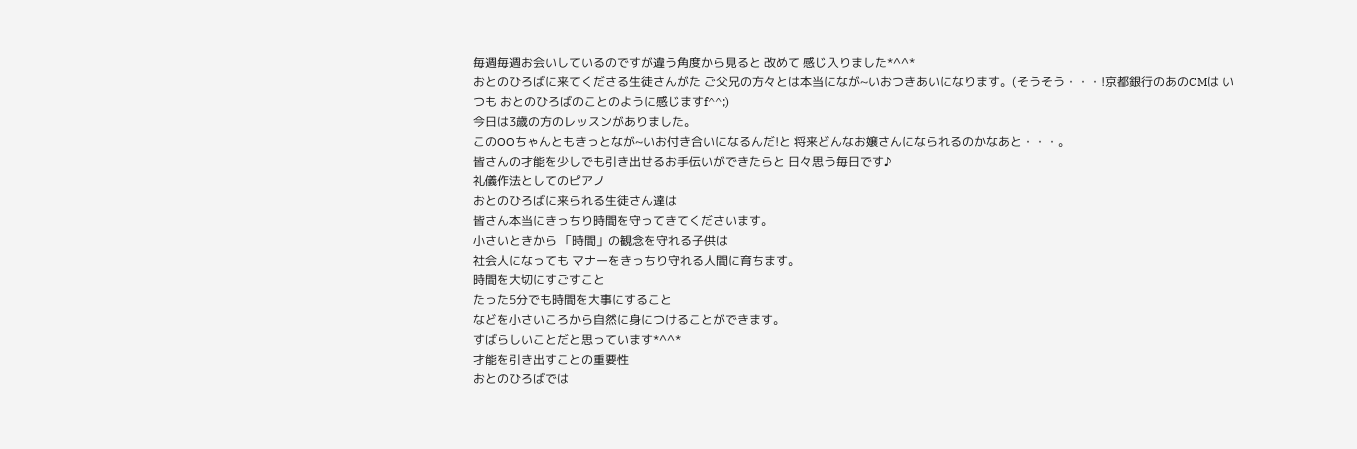毎週毎週お会いしているのですが違う角度から見ると 改めて 感じ入りました*^^*
おとのひろばに来てくださる生徒さんがた ご父兄の方々とは本当になが~いおつきあいになります。(そうそう・・・!京都銀行のあのCMは いつも おとのひろばのことのように感じますf^^;)
今日は3歳の方のレッスンがありました。
このOOちゃんともきっとなが~いお付き合いになるんだ!と 将来どんなお嬢さんになられるのかなあと・・・。
皆さんの才能を少しでも引き出せるお手伝いができたらと 日々思う毎日です♪
礼儀作法としてのピアノ
おとのひろばに来られる生徒さん達は
皆さん本当にきっちり時間を守ってきてくださいます。
小さいときから 「時間」の観念を守れる子供は
社会人になっても マナーをきっちり守れる人間に育ちます。
時間を大切にすごすこと
たった5分でも時間を大事にすること
などを小さいころから自然に身につけることができます。
すばらしいことだと思っています*^^*
才能を引き出すことの重要性
おとのひろばでは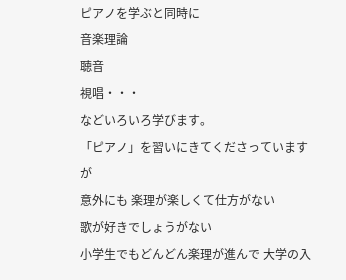ピアノを学ぶと同時に
音楽理論
聴音
視唱・・・
などいろいろ学びます。
「ピアノ」を習いにきてくださっていますが
意外にも 楽理が楽しくて仕方がない
歌が好きでしょうがない
小学生でもどんどん楽理が進んで 大学の入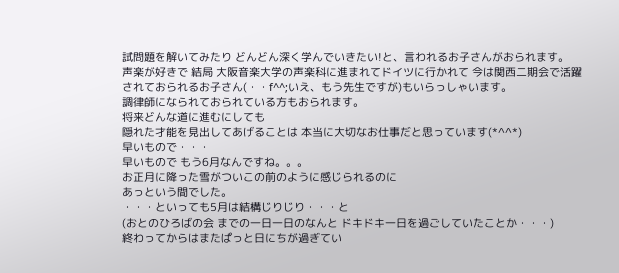試問題を解いてみたり どんどん深く学んでいきたい!と、言われるお子さんがおられます。
声楽が好きで 結局 大阪音楽大学の声楽科に進まれてドイツに行かれて 今は関西二期会で活躍されておられるお子さん(・・f^^;いえ、もう先生ですが)もいらっしゃいます。
調律師になられておられている方もおられます。
将来どんな道に進むにしても
隠れた才能を見出してあげることは 本当に大切なお仕事だと思っています(*^^*)
早いもので・・・
早いもので もう6月なんですね。。。
お正月に降った雪がついこの前のように感じられるのに
あっという間でした。
・・・といっても5月は結構じりじり・・・と
(おとのひろばの会 までの一日一日のなんと ドキドキ一日を過ごしていたことか・・・)
終わってからはまたぱっと日にちが過ぎてい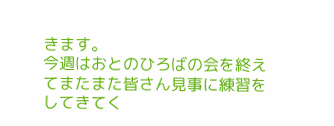きます。
今週はおとのひろばの会を終えてまたまた皆さん見事に練習をしてきてく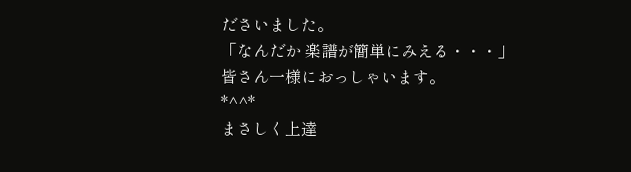ださいました。
「なんだか 楽譜が簡単にみえる・・・」
皆さん一様におっしゃいます。
*^^*
まさしく上達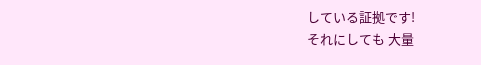している証拠です!
それにしても 大量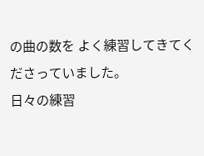の曲の数を よく練習してきてくださっていました。
日々の練習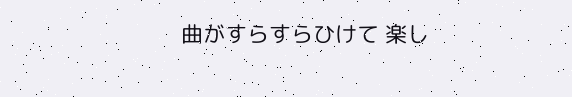曲がすらすらひけて 楽し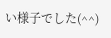い様子でした(^^)